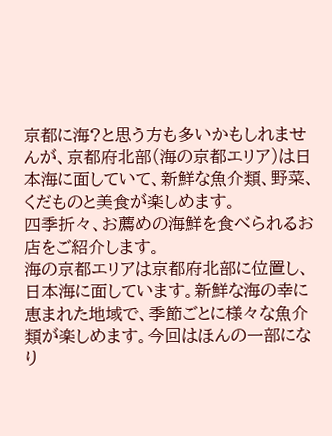京都に海?と思う方も多いかもしれませんが、京都府北部(海の京都エリア)は日本海に面していて、新鮮な魚介類、野菜、くだものと美食が楽しめます。
四季折々、お薦めの海鮮を食べられるお店をご紹介します。
海の京都エリアは京都府北部に位置し、日本海に面しています。新鮮な海の幸に恵まれた地域で、季節ごとに様々な魚介類が楽しめます。今回はほんの一部になり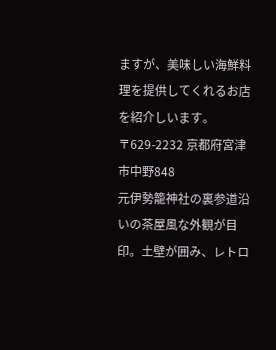ますが、美味しい海鮮料理を提供してくれるお店を紹介しいます。
〒629-2232 京都府宮津市中野848
元伊勢籠神社の裏参道沿いの茶屋風な外観が目印。土壁が囲み、レトロ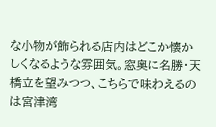な小物が飾られる店内はどこか懐かしくなるような雰囲気。窓奥に名勝・天橋立を望みつつ、こちらで味わえるのは宮津湾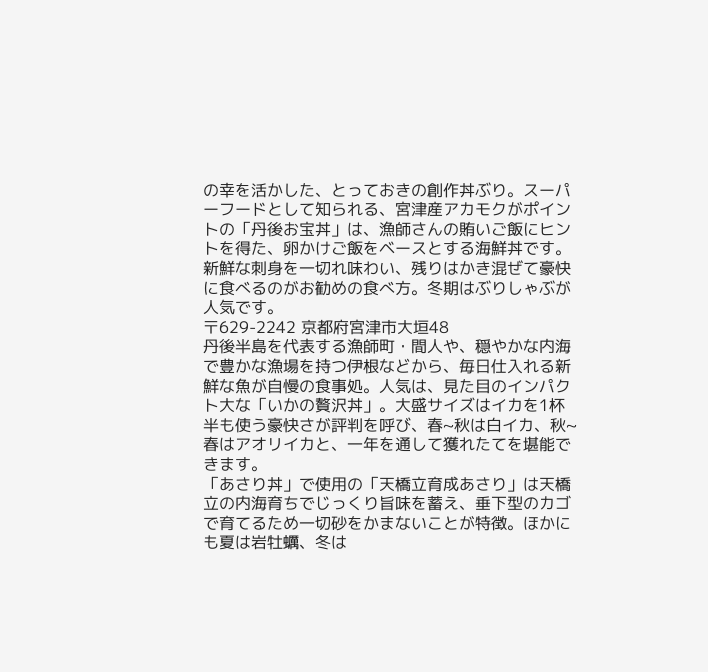の幸を活かした、とっておきの創作丼ぶり。スーパーフードとして知られる、宮津産アカモクがポイントの「丹後お宝丼」は、漁師さんの賄いご飯にヒントを得た、卵かけご飯をベースとする海鮮丼です。新鮮な刺身を一切れ味わい、残りはかき混ぜて豪快に食べるのがお勧めの食べ方。冬期はぶりしゃぶが人気です。
〒629-2242 京都府宮津市大垣48
丹後半島を代表する漁師町・間人や、穏やかな内海で豊かな漁場を持つ伊根などから、毎日仕入れる新鮮な魚が自慢の食事処。人気は、見た目のインパクト大な「いかの贅沢丼」。大盛サイズはイカを1杯半も使う豪快さが評判を呼び、春~秋は白イカ、秋~春はアオリイカと、一年を通して獲れたてを堪能できます。
「あさり丼」で使用の「天橋立育成あさり」は天橋立の内海育ちでじっくり旨味を蓄え、垂下型のカゴで育てるため一切砂をかまないことが特徴。ほかにも夏は岩牡蠣、冬は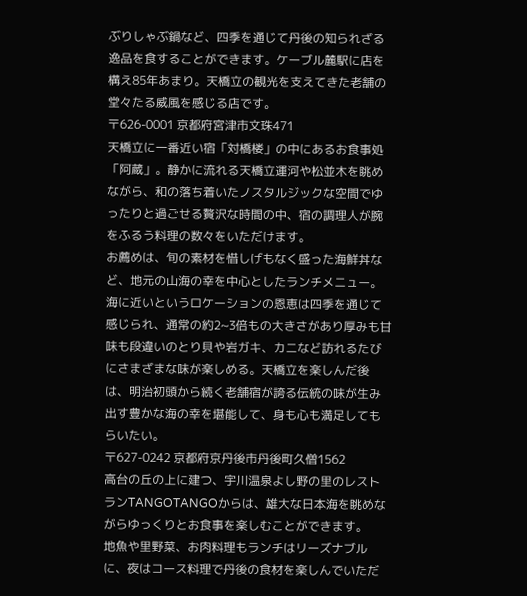ぶりしゃぶ鍋など、四季を通じて丹後の知られざる逸品を食することができます。ケーブル麓駅に店を構え85年あまり。天橋立の観光を支えてきた老舗の堂々たる威風を感じる店です。
〒626-0001 京都府宮津市文珠471
天橋立に一番近い宿「対橋楼」の中にあるお食事処「阿蔵」。静かに流れる天橋立運河や松並木を眺めながら、和の落ち着いたノスタルジックな空間でゆったりと過ごせる贅沢な時間の中、宿の調理人が腕をふるう料理の数々をいただけます。
お薦めは、旬の素材を惜しげもなく盛った海鮮丼など、地元の山海の幸を中心としたランチメニュー。海に近いというロケーションの恩恵は四季を通じて感じられ、通常の約2~3倍もの大きさがあり厚みも甘味も段違いのとり貝や岩ガキ、カニなど訪れるたびにさまざまな味が楽しめる。天橋立を楽しんだ後は、明治初頭から続く老舗宿が誇る伝統の味が生み出す豊かな海の幸を堪能して、身も心も満足してもらいたい。
〒627-0242 京都府京丹後市丹後町久僧1562
高台の丘の上に建つ、宇川温泉よし野の里のレストランTANGOTANGOからは、雄大な日本海を眺めながらゆっくりとお食事を楽しむことができます。
地魚や里野菜、お肉料理もランチはリーズナブルに、夜はコース料理で丹後の食材を楽しんでいただ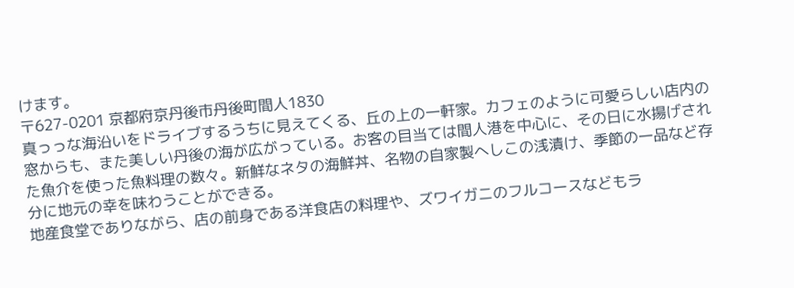けます。
〒627-0201 京都府京丹後市丹後町間人1830
真っっな海沿いをドライブするうちに見えてくる、丘の上の一軒家。カフェのように可愛らしい店内の窓からも、また美しい丹後の海が広がっている。お客の目当ては間人港を中心に、その日に水揚げされた魚介を使った魚料理の数々。新鮮なネタの海鮮丼、名物の自家製へしこの浅漬け、季節の一品など存分に地元の幸を味わうことができる。
地産食堂でありながら、店の前身である洋食店の料理や、ズワイガニのフルコースなどもラ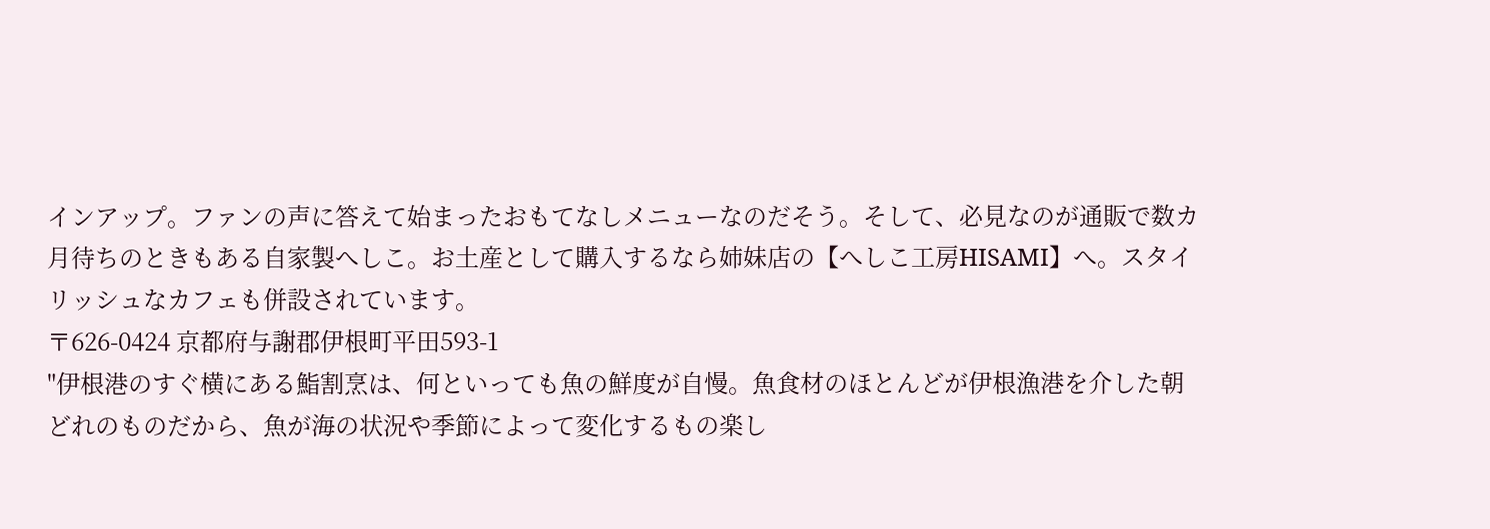インアップ。ファンの声に答えて始まったおもてなしメニューなのだそう。そして、必見なのが通販で数カ月待ちのときもある自家製へしこ。お土産として購入するなら姉妹店の【へしこ工房HISAMI】へ。スタイリッシュなカフェも併設されています。
〒626-0424 京都府与謝郡伊根町平田593-1
"伊根港のすぐ横にある鮨割烹は、何といっても魚の鮮度が自慢。魚食材のほとんどが伊根漁港を介した朝どれのものだから、魚が海の状況や季節によって変化するもの楽し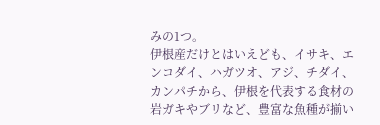みの1つ。
伊根産だけとはいえども、イサキ、エンコダイ、ハガツオ、アジ、チダイ、カンパチから、伊根を代表する食材の岩ガキやブリなど、豊富な魚種が揃い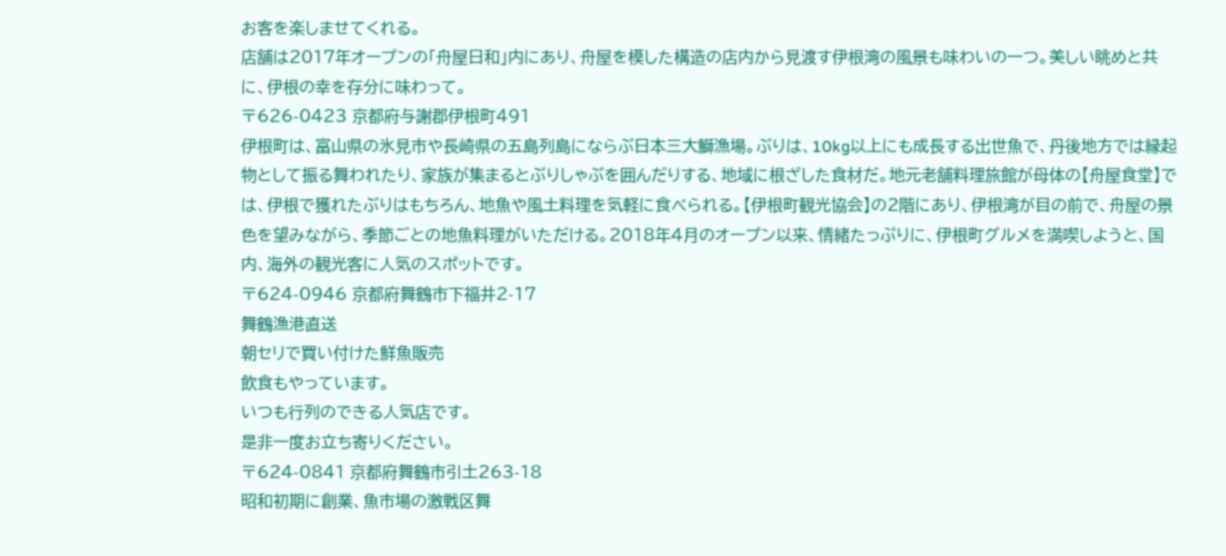お客を楽しませてくれる。
店舗は2017年オープンの「舟屋日和」内にあり、舟屋を模した構造の店内から見渡す伊根湾の風景も味わいの一つ。美しい眺めと共に、伊根の幸を存分に味わって。
〒626-0423 京都府与謝郡伊根町491
伊根町は、富山県の氷見市や長崎県の五島列島にならぶ日本三大鰤漁場。ぶりは、10kg以上にも成長する出世魚で、丹後地方では縁起物として振る舞われたり、家族が集まるとぶりしゃぶを囲んだりする、地域に根ざした食材だ。地元老舗料理旅館が母体の【舟屋食堂】では、伊根で獲れたぶりはもちろん、地魚や風土料理を気軽に食べられる。【伊根町観光協会】の2階にあり、伊根湾が目の前で、舟屋の景色を望みながら、季節ごとの地魚料理がいただける。2018年4月のオープン以来、情緒たっぷりに、伊根町グルメを満喫しようと、国内、海外の観光客に人気のスポットです。
〒624-0946 京都府舞鶴市下福井2-17
舞鶴漁港直送
朝セリで買い付けた鮮魚販売
飲食もやっています。
いつも行列のできる人気店です。
是非一度お立ち寄りください。
〒624-0841 京都府舞鶴市引土263-18
昭和初期に創業、魚市場の激戦区舞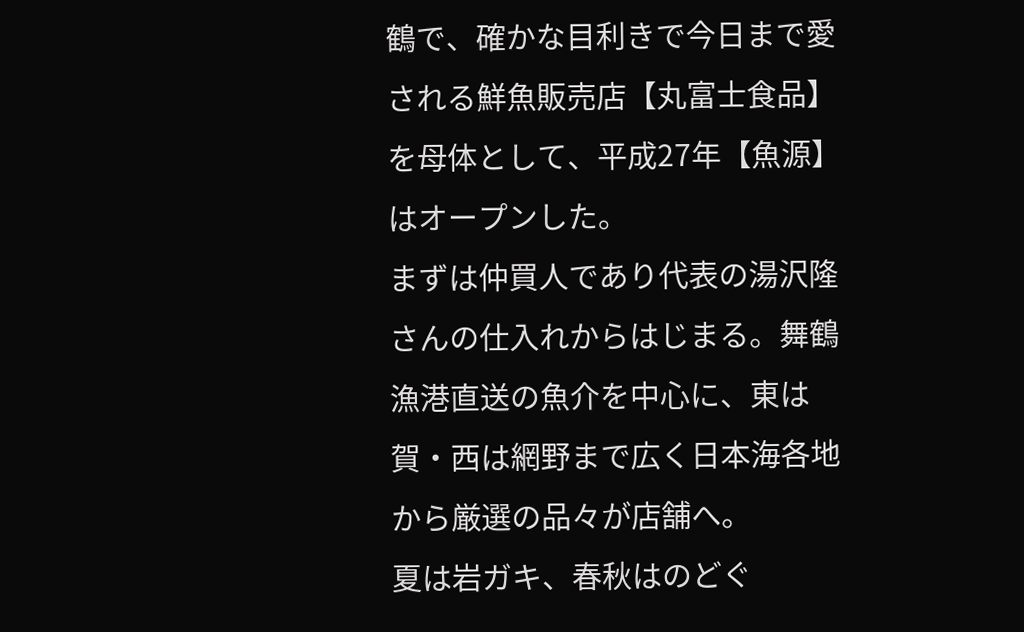鶴で、確かな目利きで今日まで愛される鮮魚販売店【丸富士食品】を母体として、平成27年【魚源】はオープンした。
まずは仲買人であり代表の湯沢隆さんの仕入れからはじまる。舞鶴漁港直送の魚介を中心に、東は賀・西は網野まで広く日本海各地から厳選の品々が店舗へ。
夏は岩ガキ、春秋はのどぐ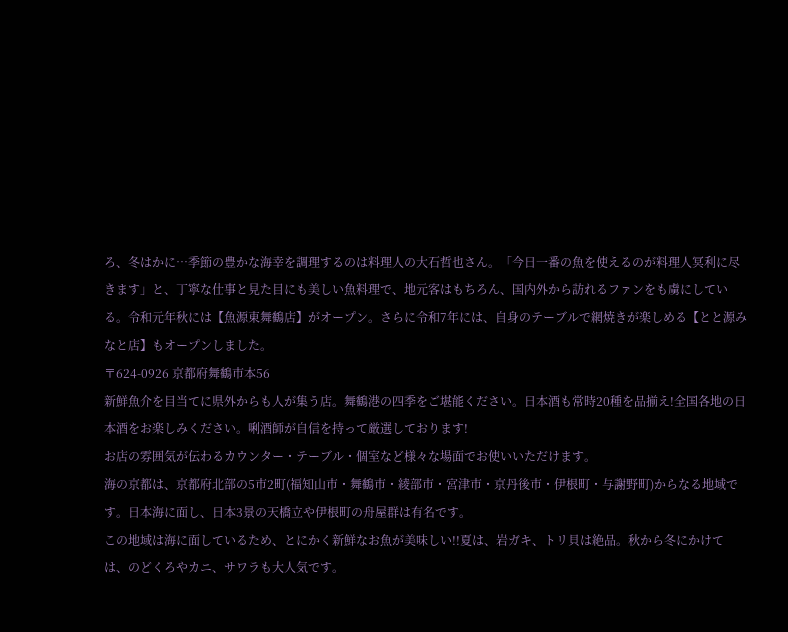ろ、冬はかに…季節の豊かな海幸を調理するのは料理人の大石哲也さん。「今日一番の魚を使えるのが料理人冥利に尽きます」と、丁寧な仕事と見た目にも美しい魚料理で、地元客はもちろん、国内外から訪れるファンをも虜にしている。令和元年秋には【魚源東舞鶴店】がオープン。さらに令和7年には、自身のテーブルで網焼きが楽しめる【とと源みなと店】もオープンしました。
〒624-0926 京都府舞鶴市本56
新鮮魚介を目当てに県外からも人が集う店。舞鶴港の四季をご堪能ください。日本酒も常時20種を品揃え!全国各地の日本酒をお楽しみください。唎酒師が自信を持って厳選しております!
お店の雰囲気が伝わるカウンター・テーブル・個室など様々な場面でお使いいただけます。
海の京都は、京都府北部の5市2町(福知山市・舞鶴市・綾部市・宮津市・京丹後市・伊根町・与謝野町)からなる地域です。日本海に面し、日本3景の天橋立や伊根町の舟屋群は有名です。
この地域は海に面しているため、とにかく新鮮なお魚が美味しい!!夏は、岩ガキ、トリ貝は絶品。秋から冬にかけては、のどくろやカニ、サワラも大人気です。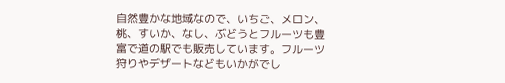自然豊かな地域なので、いちご、メロン、桃、すいか、なし、ぶどうとフルーツも豊富で道の駅でも販売しています。フルーツ狩りやデザートなどもいかがでし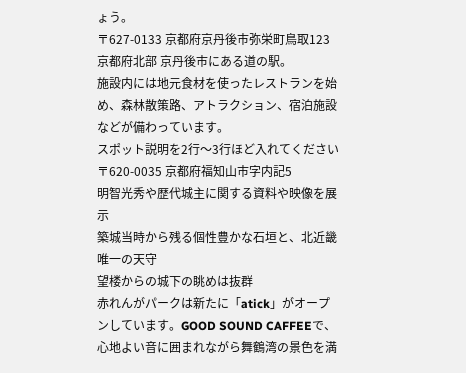ょう。
〒627-0133 京都府京丹後市弥栄町鳥取123
京都府北部 京丹後市にある道の駅。
施設内には地元食材を使ったレストランを始め、森林散策路、アトラクション、宿泊施設などが備わっています。
スポット説明を2行〜3行ほど入れてください
〒620-0035 京都府福知山市字内記5
明智光秀や歴代城主に関する資料や映像を展示
築城当時から残る個性豊かな石垣と、北近畿唯一の天守
望楼からの城下の眺めは抜群
赤れんがパークは新たに「atick」がオープンしています。GOOD SOUND CAFFEEで、心地よい音に囲まれながら舞鶴湾の景色を満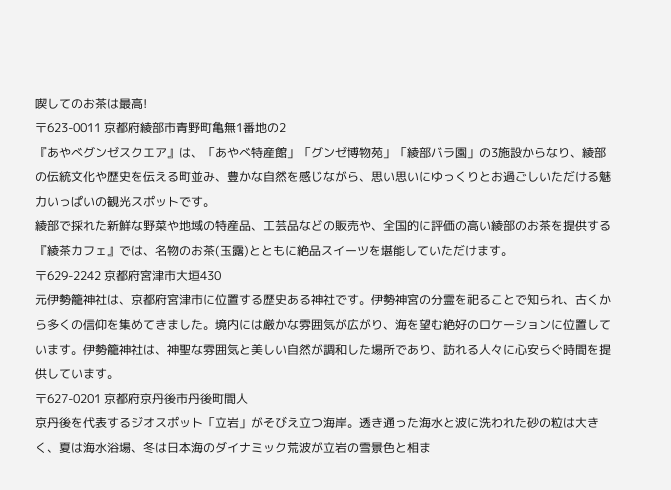喫してのお茶は最高!
〒623-0011 京都府綾部市青野町亀無1番地の2
『あやべグンゼスクエア』は、「あやべ特産館」「グンゼ博物苑」「綾部バラ園」の3施設からなり、綾部の伝統文化や歴史を伝える町並み、豊かな自然を感じながら、思い思いにゆっくりとお過ごしいただける魅力いっぱいの観光スポットです。
綾部で採れた新鮮な野菜や地域の特産品、工芸品などの販売や、全国的に評価の高い綾部のお茶を提供する『綾茶カフェ』では、名物のお茶(玉露)とともに絶品スイーツを堪能していただけます。
〒629-2242 京都府宮津市大垣430
元伊勢籠神社は、京都府宮津市に位置する歴史ある神社です。伊勢神宮の分霊を祀ることで知られ、古くから多くの信仰を集めてきました。境内には厳かな雰囲気が広がり、海を望む絶好のロケーションに位置しています。伊勢籠神社は、神聖な雰囲気と美しい自然が調和した場所であり、訪れる人々に心安らぐ時間を提供しています。
〒627-0201 京都府京丹後市丹後町間人
京丹後を代表するジオスポット「立岩」がそびえ立つ海岸。透き通った海水と波に洗われた砂の粒は大きく、夏は海水浴場、冬は日本海のダイナミック荒波が立岩の雪景色と相ま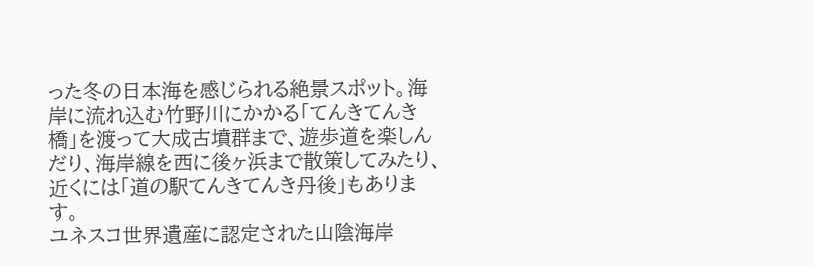った冬の日本海を感じられる絶景スポット。海岸に流れ込む竹野川にかかる「てんきてんき橋」を渡って大成古墳群まで、遊歩道を楽しんだり、海岸線を西に後ヶ浜まで散策してみたり、近くには「道の駅てんきてんき丹後」もあります。
ユネスコ世界遺産に認定された山陰海岸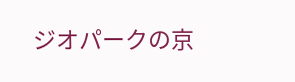ジオパークの京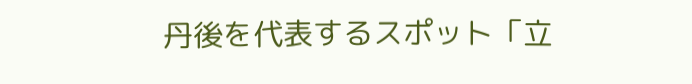丹後を代表するスポット「立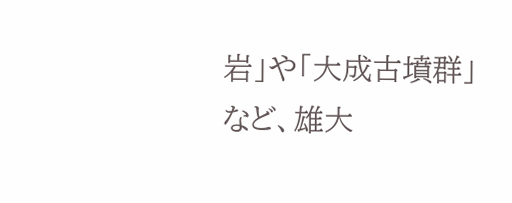岩」や「大成古墳群」など、雄大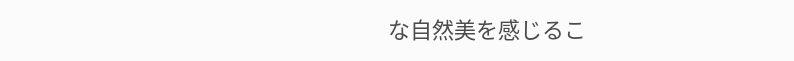な自然美を感じるこ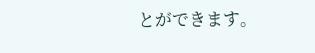とができます。